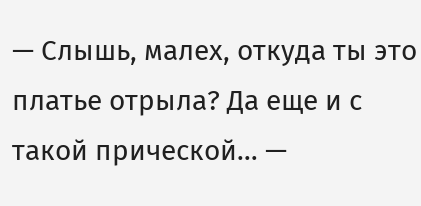— Слышь, малех, откуда ты это платье отрыла? Да еще и с такой прической… —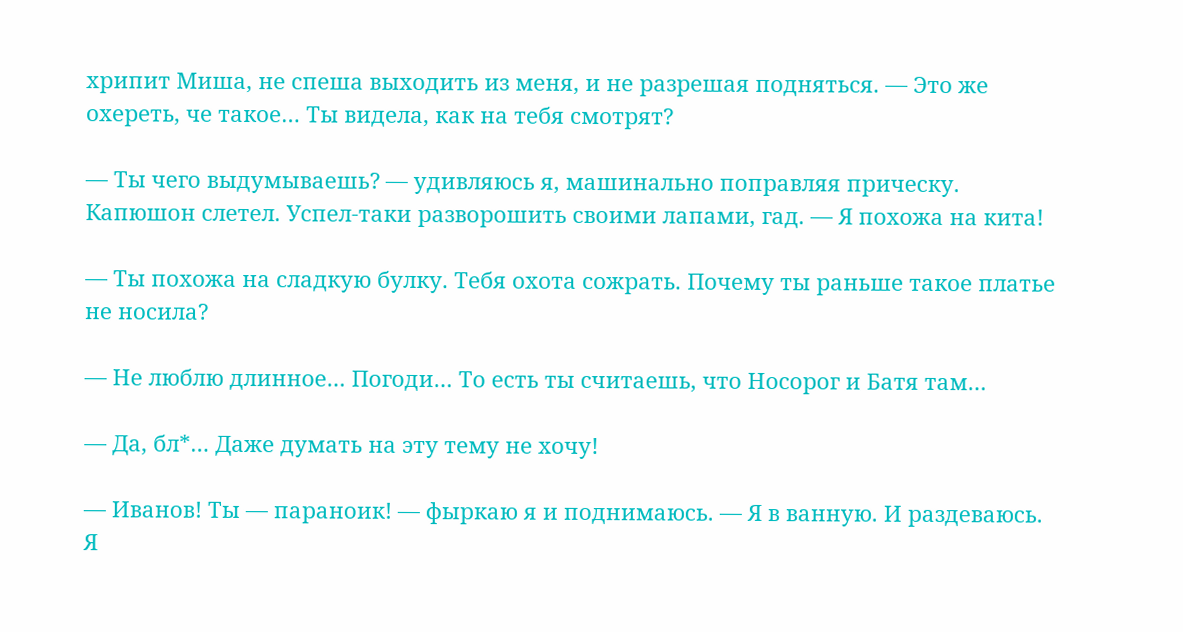хрипит Миша, не спеша выходить из меня, и не разрешая подняться. — Это же охереть, че такое… Ты видела, как на тебя смотрят?

— Ты чего выдумываешь? — удивляюсь я, машинально поправляя прическу. Капюшон слетел. Успел-таки разворошить своими лапами, гад. — Я похожа на кита!

— Ты похожа на сладкую булку. Тебя охота сожрать. Почему ты раньше такое платье не носила?

— Не люблю длинное… Погоди… То есть ты считаешь, что Носорог и Батя там…

— Да, бл*… Даже думать на эту тему не хочу!

— Иванов! Ты — параноик! — фыркаю я и поднимаюсь. — Я в ванную. И раздеваюсь. Я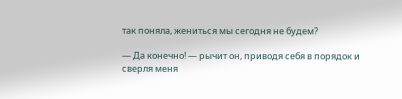так поняла, жениться мы сегодня не будем?

— Да конечно! — рычит он, приводя себя в порядок и сверля меня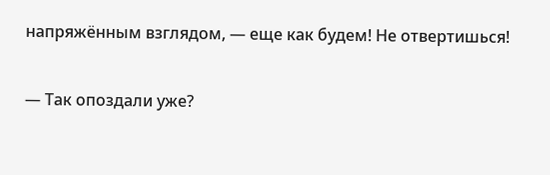напряжённым взглядом, — еще как будем! Не отвертишься!

— Так опоздали уже?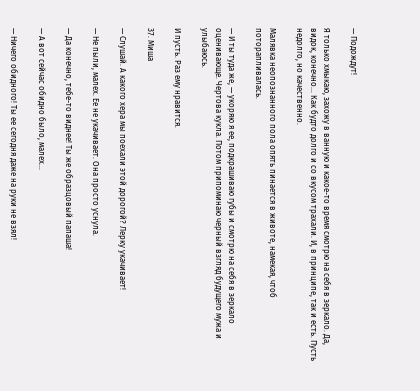— Подождут!

Я только хмыкаю, захожу в ванную и какое-то время смотрю на себя в зеркало. Да, видок, конечно… Как будто долго и со вкусом трахали. И, в принципе, так и есть. Пусть недолго, но качественно.

Малявка неопознанного пола опять пинается в животе, намекая, чтоб поторапливалась.

— И ты туда же, — укоряю я ее, подкрашиваю губы и смотрю на себя в зеркало оценивающе. Чертова кукла. Потом припоминаю черный взгляд будущего мужа и улыбаюсь.

И пусть. Раз ему нравится.

37. Миша

— Слушай. А какого хера мы поехали этой дорогой? Лерку укачивает!

— Не пыли, малех. Ее не укачивает. Она просто уснула.

— Да конечно, тебе-то виднее! Ты же образцовый папаша!

— А вот сейчас обидно было, малех…

— Ничего обидного! Ты ее сегодня даже на руки не взял!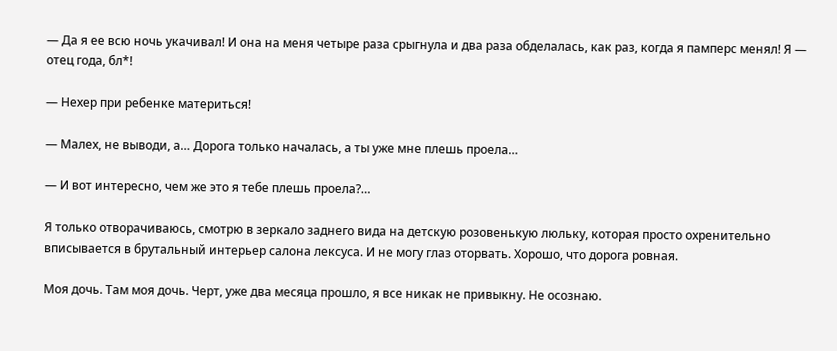— Да я ее всю ночь укачивал! И она на меня четыре раза срыгнула и два раза обделалась, как раз, когда я памперс менял! Я — отец года, бл*!

— Нехер при ребенке материться!

— Малех, не выводи, а… Дорога только началась, а ты уже мне плешь проела…

— И вот интересно, чем же это я тебе плешь проела?…

Я только отворачиваюсь, смотрю в зеркало заднего вида на детскую розовенькую люльку, которая просто охренительно вписывается в брутальный интерьер салона лексуса. И не могу глаз оторвать. Хорошо, что дорога ровная.

Моя дочь. Там моя дочь. Черт, уже два месяца прошло, я все никак не привыкну. Не осознаю.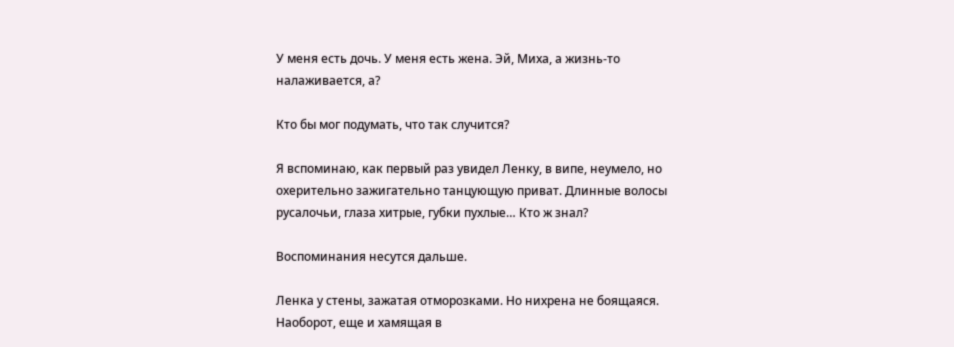У меня есть дочь. У меня есть жена. Эй, Миха, а жизнь-то налаживается, а?

Кто бы мог подумать, что так случится?

Я вспоминаю, как первый раз увидел Ленку, в випе, неумело, но охерительно зажигательно танцующую приват. Длинные волосы русалочьи, глаза хитрые, губки пухлые… Кто ж знал?

Воспоминания несутся дальше.

Ленка у стены, зажатая отморозками. Но нихрена не боящаяся. Наоборот, еще и хамящая в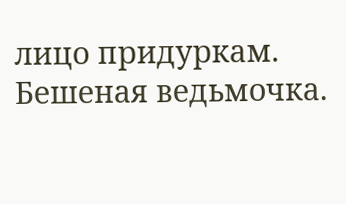лицо придуркам. Бешеная ведьмочка.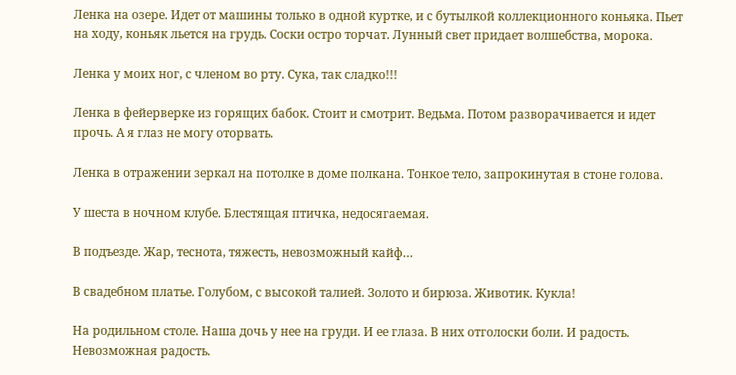Ленка на озере. Идет от машины только в одной куртке, и с бутылкой коллекционного коньяка. Пьет на ходу, коньяк льется на грудь. Соски остро торчат. Лунный свет придает волшебства, морока.

Ленка у моих ног, с членом во рту. Сука, так сладко!!!

Ленка в фейерверке из горящих бабок. Стоит и смотрит. Ведьма. Потом разворачивается и идет прочь. А я глаз не могу оторвать.

Ленка в отражении зеркал на потолке в доме полкана. Тонкое тело, запрокинутая в стоне голова.

У шеста в ночном клубе. Блестящая птичка, недосягаемая.

В подъезде. Жар, теснота, тяжесть, невозможный кайф…

В свадебном платье. Голубом, с высокой талией. Золото и бирюза. Животик. Кукла!

На родильном столе. Наша дочь у нее на груди. И ее глаза. В них отголоски боли. И радость. Невозможная радость.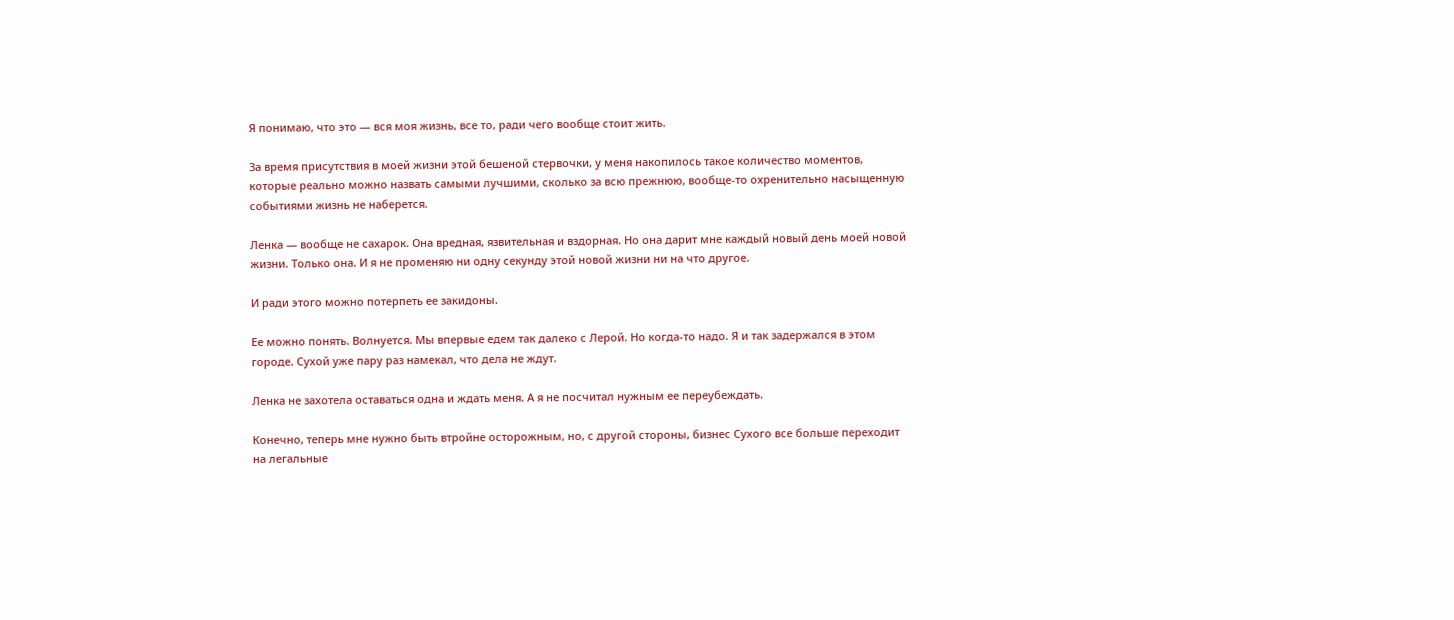Я понимаю, что это — вся моя жизнь, все то, ради чего вообще стоит жить.

За время присутствия в моей жизни этой бешеной стервочки, у меня накопилось такое количество моментов, которые реально можно назвать самыми лучшими, сколько за всю прежнюю, вообще-то охренительно насыщенную событиями жизнь не наберется.

Ленка — вообще не сахарок. Она вредная, язвительная и вздорная. Но она дарит мне каждый новый день моей новой жизни. Только она. И я не променяю ни одну секунду этой новой жизни ни на что другое.

И ради этого можно потерпеть ее закидоны.

Ее можно понять. Волнуется. Мы впервые едем так далеко с Лерой. Но когда-то надо. Я и так задержался в этом городе. Сухой уже пару раз намекал, что дела не ждут.

Ленка не захотела оставаться одна и ждать меня. А я не посчитал нужным ее переубеждать.

Конечно, теперь мне нужно быть втройне осторожным, но, с другой стороны, бизнес Сухого все больше переходит на легальные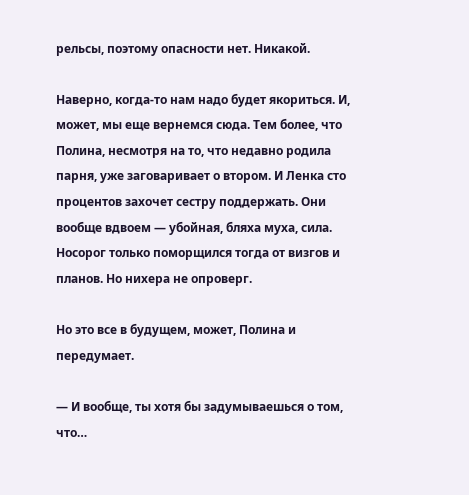рельсы, поэтому опасности нет. Никакой.

Наверно, когда-то нам надо будет якориться. И, может, мы еще вернемся сюда. Тем более, что Полина, несмотря на то, что недавно родила парня, уже заговаривает о втором. И Ленка сто процентов захочет сестру поддержать. Они вообще вдвоем — убойная, бляха муха, сила. Носорог только поморщился тогда от визгов и планов. Но нихера не опроверг.

Но это все в будущем, может, Полина и передумает.

— И вообще, ты хотя бы задумываешься о том, что…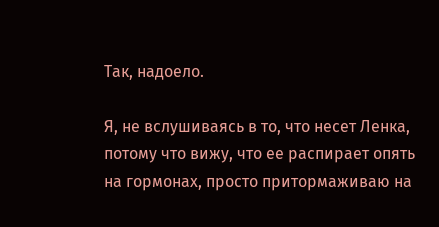Так, надоело.

Я, не вслушиваясь в то, что несет Ленка, потому что вижу, что ее распирает опять на гормонах, просто притормаживаю на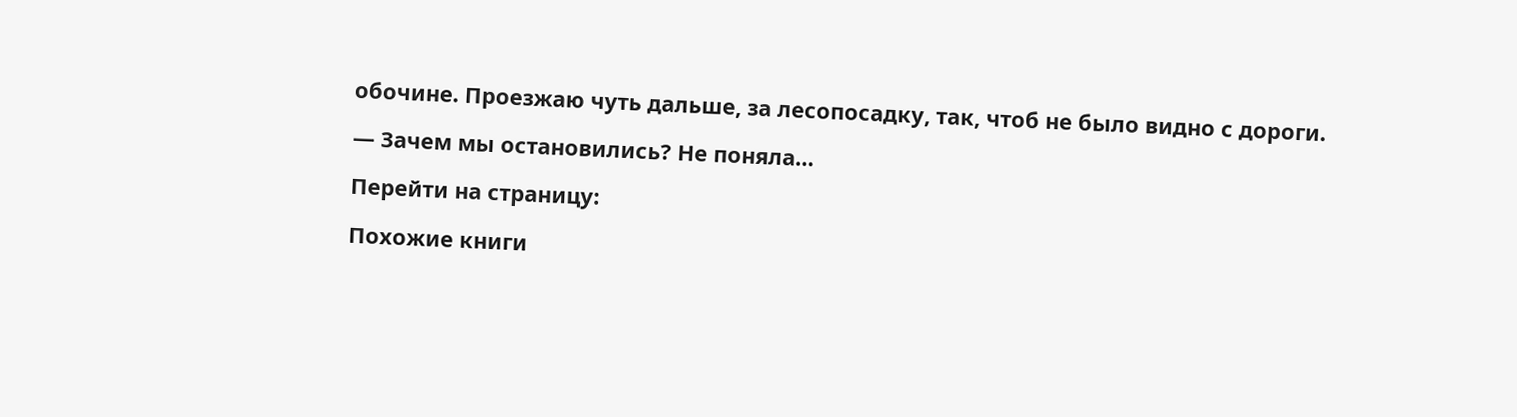обочине. Проезжаю чуть дальше, за лесопосадку, так, чтоб не было видно с дороги.

— Зачем мы остановились? Не поняла…

Перейти на страницу:

Похожие книги